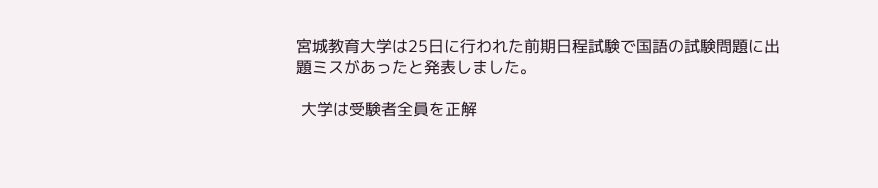宮城教育大学は25日に行われた前期日程試験で国語の試験問題に出題ミスがあったと発表しました。

 大学は受験者全員を正解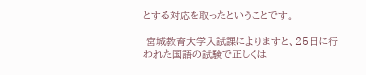とする対応を取ったということです。

 宮城教育大学入試課によりますと、25日に行われた国語の試験で正しくは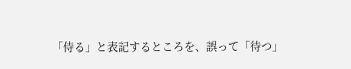「侍る」と表記するところを、誤って「待つ」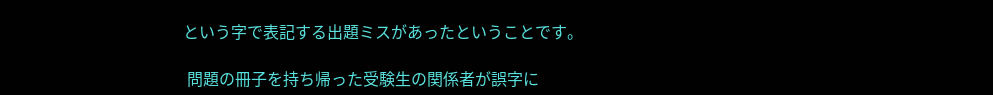という字で表記する出題ミスがあったということです。

 問題の冊子を持ち帰った受験生の関係者が誤字に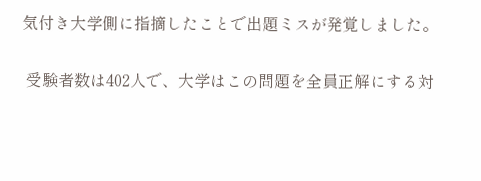気付き大学側に指摘したことで出題ミスが発覚しました。

 受験者数は402人で、大学はこの問題を全員正解にする対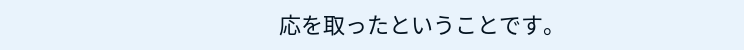応を取ったということです。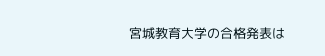宮城教育大学の合格発表は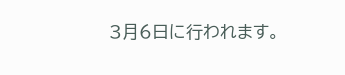3月6日に行われます。